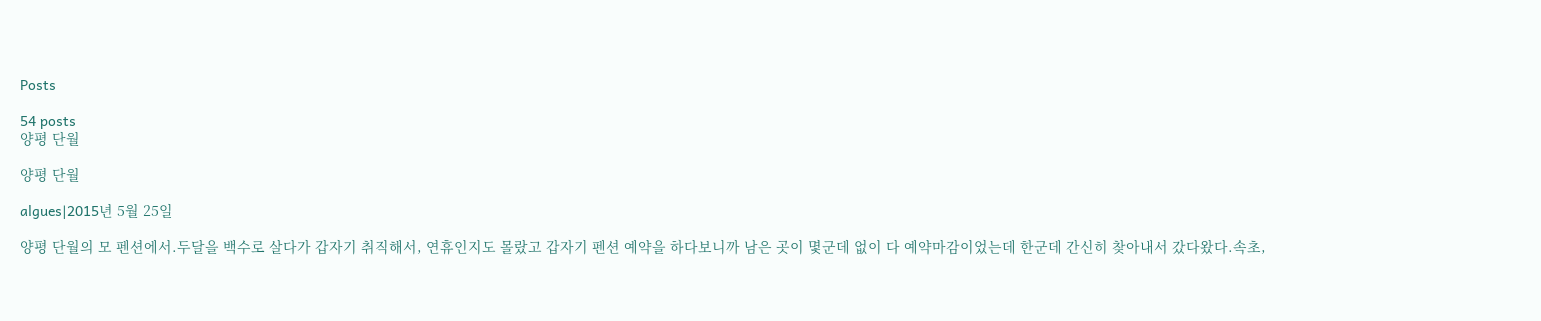Posts

54 posts
양평 단월

양평 단월

algues|2015년 5월 25일

양평 단월의 모 펜션에서.두달을 백수로 살다가 갑자기 취직해서, 연휴인지도 몰랐고 갑자기 펜션 예약을 하다보니까 남은 곳이 몇군데 없이 다 예약마감이었는데 한군데 간신히 찾아내서 갔다왔다.속초,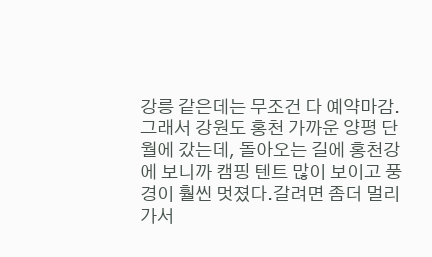강릉 같은데는 무조건 다 예약마감. 그래서 강원도 홍천 가까운 양평 단월에 갔는데, 돌아오는 길에 홍천강에 보니까 캠핑 텐트 많이 보이고 풍경이 훨씬 멋졌다.갈려면 좀더 멀리가서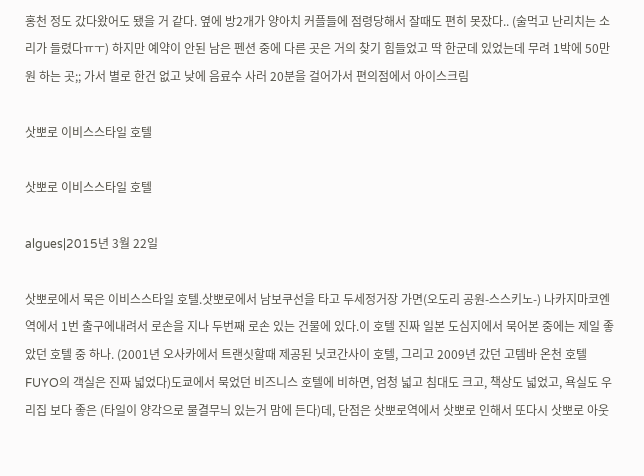홍천 정도 갔다왔어도 됐을 거 같다. 옆에 방2개가 양아치 커플들에 점령당해서 잘때도 편히 못잤다.. (술먹고 난리치는 소리가 들렸다ㅠㅜ) 하지만 예약이 안된 남은 펜션 중에 다른 곳은 거의 찾기 힘들었고 딱 한군데 있었는데 무려 1박에 50만원 하는 곳;; 가서 별로 한건 없고 낮에 음료수 사러 20분을 걸어가서 편의점에서 아이스크림

삿뽀로 이비스스타일 호텔

삿뽀로 이비스스타일 호텔

algues|2015년 3월 22일

삿뽀로에서 묵은 이비스스타일 호텔.삿뽀로에서 남보쿠선을 타고 두세정거장 가면(오도리 공원-스스키노-) 나카지마코엔역에서 1번 출구에내려서 로손을 지나 두번째 로손 있는 건물에 있다.이 호텔 진짜 일본 도심지에서 묵어본 중에는 제일 좋았던 호텔 중 하나. (2001년 오사카에서 트랜싯할때 제공된 닛코간사이 호텔, 그리고 2009년 갔던 고템바 온천 호텔 FUYO의 객실은 진짜 넓었다)도쿄에서 묵었던 비즈니스 호텔에 비하면, 엄청 넓고 침대도 크고, 책상도 넓었고, 욕실도 우리집 보다 좋은 (타일이 양각으로 물결무늬 있는거 맘에 든다)데, 단점은 삿뽀로역에서 삿뽀로 인해서 또다시 삿뽀로 아웃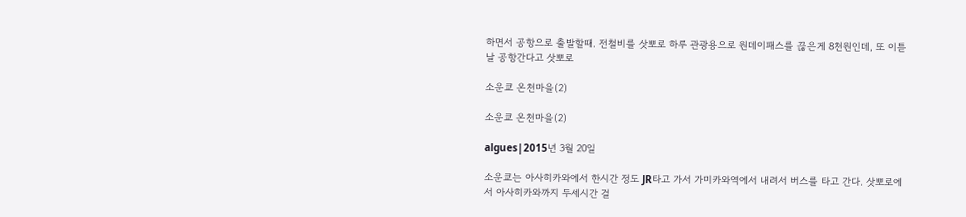하면서 공항으로 출발할때. 전철비를 삿뽀로 하루 관광용으로 원데이패스를 끊은게 8천원인데, 또 이튿날 공항간다고 삿뽀로

소운쿄 온천마을(2)

소운쿄 온천마을(2)

algues|2015년 3월 20일

소운쿄는 아사히카와에서 한시간 정도 JR타고 가서 가미카와역에서 내려서 버스를 타고 간다. 삿뽀로에서 아사히카와까지 두세시간 걸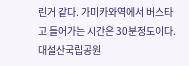린거 같다. 가미카와역에서 버스타고 들어가는 시간은 30분정도이다. 대설산국립공원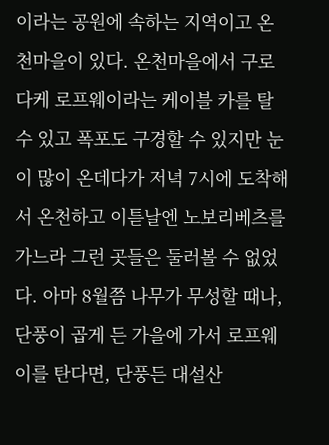이라는 공원에 속하는 지역이고 온천마을이 있다. 온천마을에서 구로다케 로프웨이라는 케이블 카를 탈 수 있고 폭포도 구경할 수 있지만 눈이 많이 온데다가 저녁 7시에 도착해서 온천하고 이튿날엔 노보리베츠를 가느라 그런 곳들은 둘러볼 수 없었다. 아마 8월쯤 나무가 무성할 때나, 단풍이 곱게 든 가을에 가서 로프웨이를 탄다면, 단풍든 대설산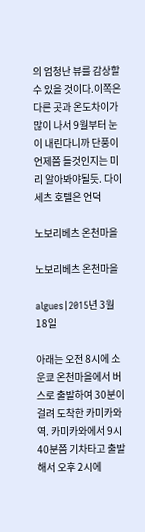의 엄청난 뷰를 감상할 수 있을 것이다.이쪽은 다른 곳과 온도차이가 많이 나서 9월부터 눈이 내린다니까 단풍이 언제쯤 들것인지는 미리 알아봐야될듯. 다이세츠 호텔은 언덕

노보리베츠 온천마을

노보리베츠 온천마을

algues|2015년 3월 18일

아래는 오전 8시에 소운쿄 온천마을에서 버스로 출발하여 30분이 걸려 도착한 카미카와역. 카미카와에서 9시 40분쯤 기차타고 출발해서 오후 2시에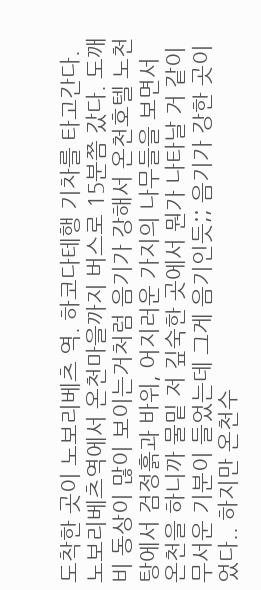도착한 곳이 노보리베츠 역. 하코다테행 기차를 타고간다. 노보리베츠역에서 온천마을까지 버스로 15분쯤 갔다. 도깨비 동상이 많이 보이는거처럼 음기가 강해서 온천호텔 노천탕에서 검정흙과 바위, 어지러운 가지의 나무들을 보면서 온천을 하니까 물밑 저 깊숙한 곳에서 뭔가 나타날 거 같이 무서운 기분이 들었는데 그게 음기인듯;; 음기가 강한 곳이었다.. 하지만 온천수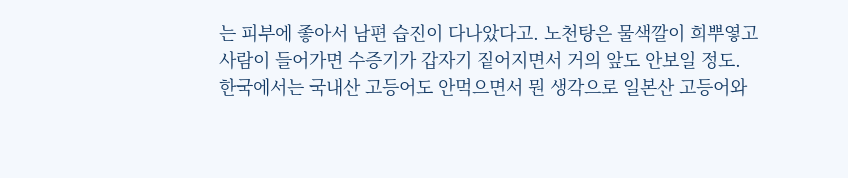는 피부에 좋아서 남편 습진이 다나았다고. 노천탕은 물색깔이 희뿌옇고 사람이 들어가면 수증기가 갑자기 짙어지면서 거의 앞도 안보일 정도. 한국에서는 국내산 고등어도 안먹으면서 뭔 생각으로 일본산 고등어와